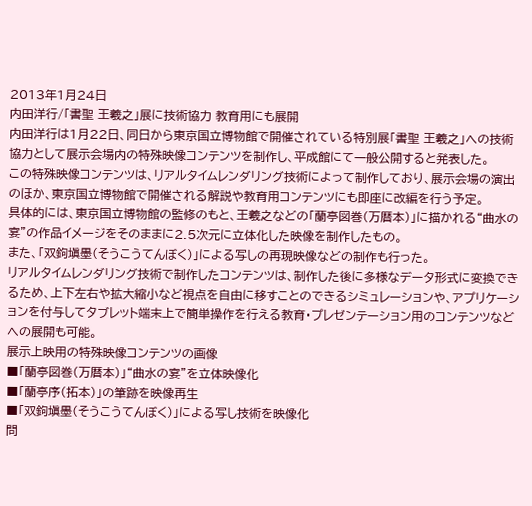2013年1月24日
内田洋行/「書聖 王羲之」展に技術協力 教育用にも展開
内田洋行は1月22日、同日から東京国立博物館で開催されている特別展「書聖 王羲之」への技術協力として展示会場内の特殊映像コンテンツを制作し、平成館にて一般公開すると発表した。
この特殊映像コンテンツは、リアルタイムレンダリング技術によって制作しており、展示会場の演出のほか、東京国立博物館で開催される解説や教育用コンテンツにも即座に改編を行う予定。
具体的には、東京国立博物館の監修のもと、王羲之などの「蘭亭図巻(万暦本)」に描かれる“曲水の宴”の作品イメージをそのままに2.5次元に立体化した映像を制作したもの。
また、「双鉤塡墨(そうこうてんぼく)」による写しの再現映像などの制作も行った。
リアルタイムレンダリング技術で制作したコンテンツは、制作した後に多様なデータ形式に変換できるため、上下左右や拡大縮小など視点を自由に移すことのできるシミュレーションや、アプリケーションを付与してタブレット端末上で簡単操作を行える教育・プレゼンテーション用のコンテンツなどへの展開も可能。
展示上映用の特殊映像コンテンツの画像
■「蘭亭図巻(万暦本)」“曲水の宴”を立体映像化
■「蘭亭序(拓本)」の筆跡を映像再生
■「双鉤塡墨(そうこうてんぼく)」による写し技術を映像化
問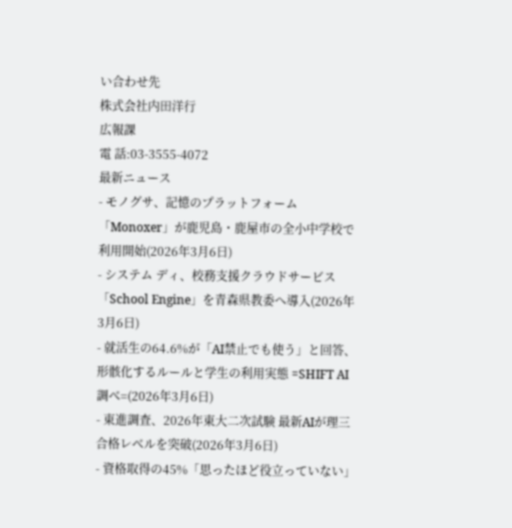い合わせ先
株式会社内田洋行
広報課
電 話:03-3555-4072
最新ニュース
- モノグサ、記憶のプラットフォーム「Monoxer」が鹿児島・鹿屋市の全小中学校で利用開始(2026年3月6日)
- システム ディ、校務支援クラウドサービス「School Engine」を青森県教委へ導入(2026年3月6日)
- 就活生の64.6%が「AI禁止でも使う」と回答、形骸化するルールと学生の利用実態 =SHIFT AI調べ=(2026年3月6日)
- 東進調査、2026年東大二次試験 最新AIが理三合格レベルを突破(2026年3月6日)
- 資格取得の45%「思ったほど役立っていない」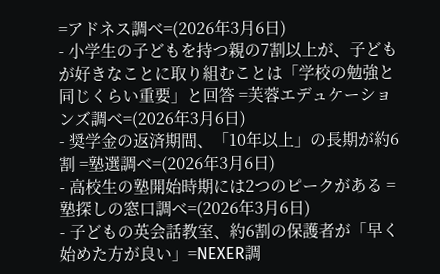=アドネス調べ=(2026年3月6日)
- 小学生の子どもを持つ親の7割以上が、子どもが好きなことに取り組むことは「学校の勉強と同じくらい重要」と回答 =芙蓉エデュケーションズ調べ=(2026年3月6日)
- 奨学金の返済期間、「10年以上」の長期が約6割 =塾選調べ=(2026年3月6日)
- 高校生の塾開始時期には2つのピークがある =塾探しの窓口調べ=(2026年3月6日)
- 子どもの英会話教室、約6割の保護者が「早く始めた方が良い」=NEXER調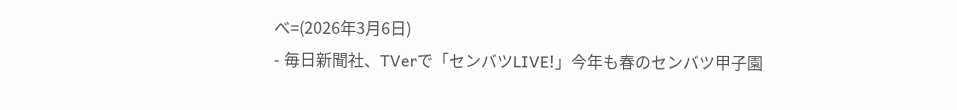べ=(2026年3月6日)
- 毎日新聞社、TVerで「センバツLIVE!」今年も春のセンバツ甲子園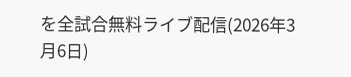を全試合無料ライブ配信(2026年3月6日)